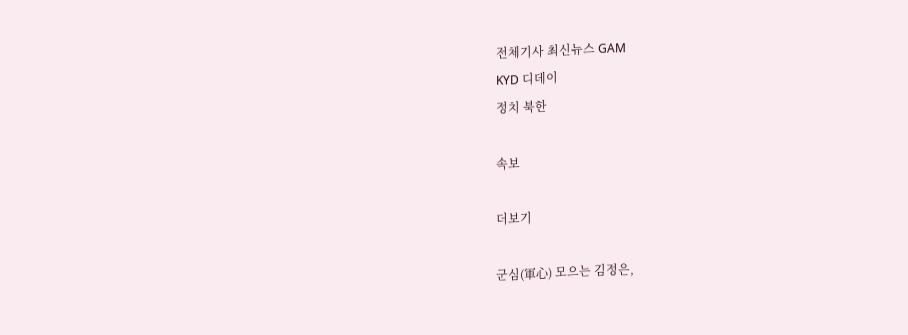전체기사 최신뉴스 GAM
KYD 디데이
정치 북한

속보

더보기

군심(軍心) 모으는 김정은,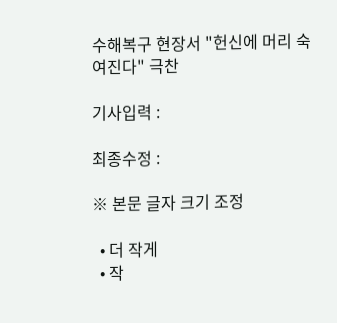수해복구 현장서 "헌신에 머리 숙여진다" 극찬

기사입력 :

최종수정 :

※ 본문 글자 크기 조정

  • 더 작게
  • 작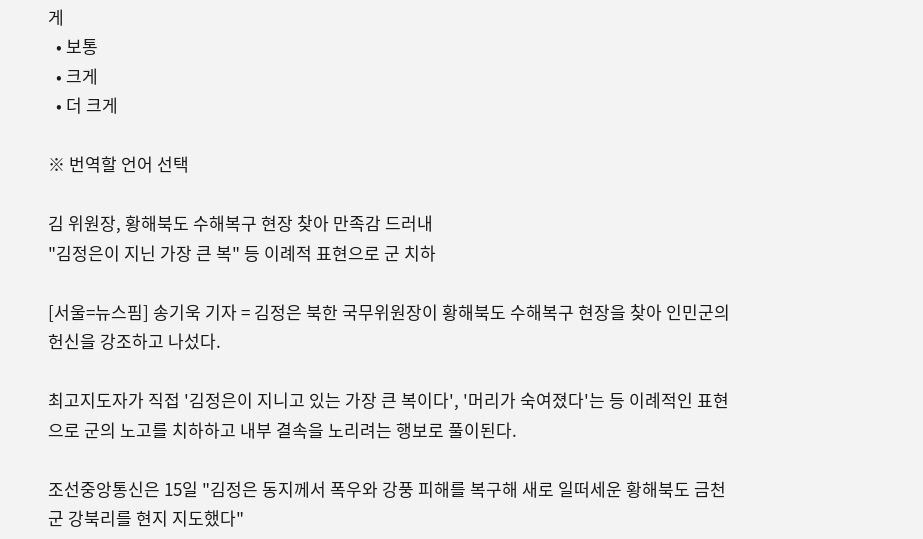게
  • 보통
  • 크게
  • 더 크게

※ 번역할 언어 선택

김 위원장, 황해북도 수해복구 현장 찾아 만족감 드러내
"김정은이 지닌 가장 큰 복" 등 이례적 표현으로 군 치하

[서울=뉴스핌] 송기욱 기자 = 김정은 북한 국무위원장이 황해북도 수해복구 현장을 찾아 인민군의 헌신을 강조하고 나섰다.

최고지도자가 직접 '김정은이 지니고 있는 가장 큰 복이다', '머리가 숙여졌다'는 등 이례적인 표현으로 군의 노고를 치하하고 내부 결속을 노리려는 행보로 풀이된다.

조선중앙통신은 15일 "김정은 동지께서 폭우와 강풍 피해를 복구해 새로 일떠세운 황해북도 금천군 강북리를 현지 지도했다"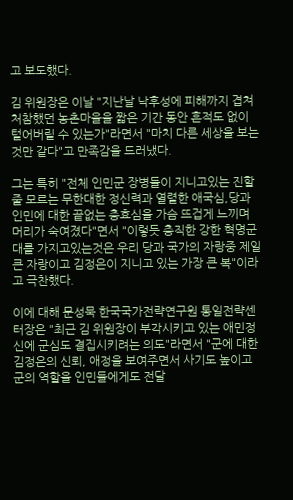고 보도했다.

김 위원장은 이날 "지난날 낙후성에 피해까지 겹쳐 처참했던 농촌마을을 짧은 기간 동안 흔적도 없이 털어버릴 수 있는가"라면서 "마치 다른 세상을 보는 것만 같다"고 만족감을 드러냈다.

그는 특히 "전체 인민군 장병들이 지니고있는 진할 줄 모르는 무한대한 정신력과 열렬한 애국심,당과 인민에 대한 끝없는 충효심을 가슴 뜨겁게 느끼며 머리가 숙여졌다"면서 "이렇듯 충직한 강한 혁명군대를 가지고있는것은 우리 당과 국가의 자랑중 제일 큰 자랑이고 김정은이 지니고 있는 가장 큰 복"이라고 극찬했다.

이에 대해 문성묵 한국국가전략연구원 통일전략센터장은 "최근 김 위원장이 부각시키고 있는 애민정신에 군심도 결집시키려는 의도"라면서 "군에 대한 김정은의 신뢰, 애정을 보여주면서 사기도 높이고 군의 역할을 인민들에게도 전달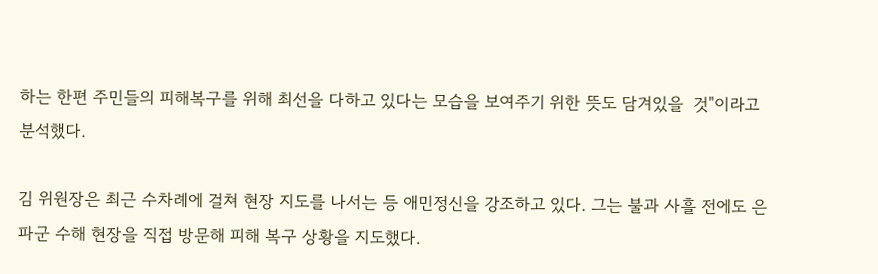하는 한편 주민들의 피해복구를 위해 최선을 다하고 있다는 모습을 보여주기 위한 뜻도 담겨있을  것"이라고 분석했다.

김 위원장은 최근 수차례에 걸쳐 현장 지도를 나서는 등 애민정신을 강조하고 있다. 그는 불과 사흘 전에도 은파군 수해 현장을 직접 방문해 피해 복구 상황을 지도했다.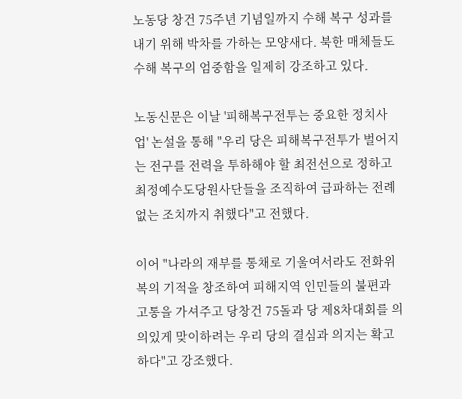노동당 창건 75주년 기념일까지 수해 복구 성과를 내기 위해 박차를 가하는 모양새다. 북한 매체들도 수해 복구의 엄중함을 일제히 강조하고 있다.

노동신문은 이날 '피해복구전투는 중요한 정치사업' 논설을 통해 "우리 당은 피해복구전투가 벌어지는 전구를 전력을 투하해야 할 최전선으로 정하고 최정예수도당원사단들을 조직하여 급파하는 전례없는 조치까지 취했다"고 전했다.

이어 "나라의 재부를 통채로 기울여서라도 전화위복의 기적을 창조하여 피해지역 인민들의 불편과 고통을 가셔주고 당창건 75돌과 당 제8차대회를 의의있게 맞이하려는 우리 당의 결심과 의지는 확고하다"고 강조했다.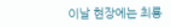이날 현장에는 최룡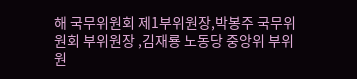해 국무위원회 제1부위원장,박봉주 국무위원회 부위원장 ,김재룡 노동당 중앙위 부위원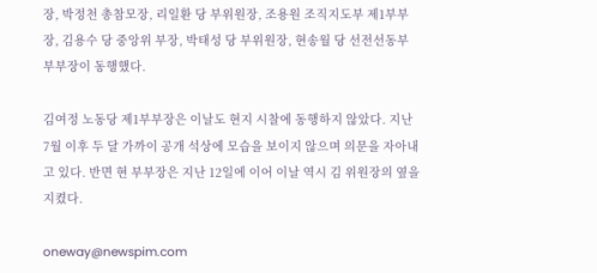장, 박정천 총참모장, 리일환 당 부위원장, 조용원 조직지도부 제1부부장, 김용수 당 중앙위 부장, 박태성 당 부위원장, 현송월 당 선전선동부 부부장이 동행했다.

김여정 노동당 제1부부장은 이날도 현지 시찰에 동행하지 않았다. 지난 7월 이후 두 달 가까이 공개 석상에 모습을 보이지 않으며 의문을 자아내고 있다. 반면 현 부부장은 지난 12일에 이어 이날 역시 김 위원장의 옆을 지켰다.

oneway@newspim.com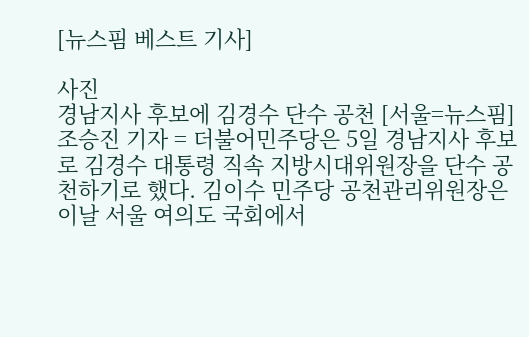[뉴스핌 베스트 기사]

사진
경남지사 후보에 김경수 단수 공천 [서울=뉴스핌] 조승진 기자 = 더불어민주당은 5일 경남지사 후보로 김경수 대통령 직속 지방시대위원장을 단수 공천하기로 했다. 김이수 민주당 공천관리위원장은 이날 서울 여의도 국회에서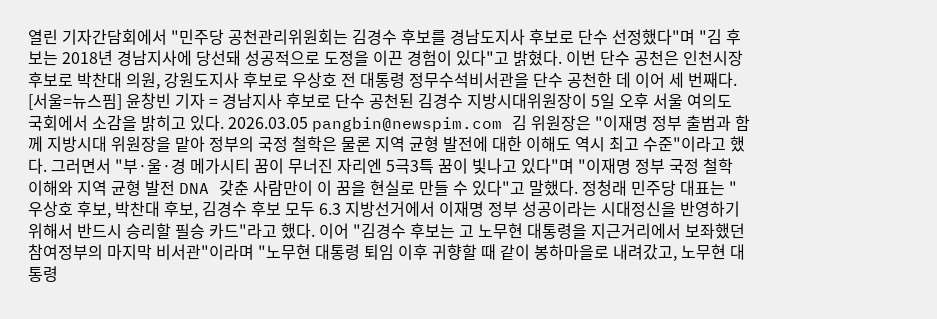열린 기자간담회에서 "민주당 공천관리위원회는 김경수 후보를 경남도지사 후보로 단수 선정했다"며 "김 후보는 2018년 경남지사에 당선돼 성공적으로 도정을 이끈 경험이 있다"고 밝혔다. 이번 단수 공천은 인천시장 후보로 박찬대 의원, 강원도지사 후보로 우상호 전 대통령 정무수석비서관을 단수 공천한 데 이어 세 번째다. [서울=뉴스핌] 윤창빈 기자 = 경남지사 후보로 단수 공천된 김경수 지방시대위원장이 5일 오후 서울 여의도 국회에서 소감을 밝히고 있다. 2026.03.05 pangbin@newspim.com 김 위원장은 "이재명 정부 출범과 함께 지방시대 위원장을 맡아 정부의 국정 철학은 물론 지역 균형 발전에 대한 이해도 역시 최고 수준"이라고 했다. 그러면서 "부·울·경 메가시티 꿈이 무너진 자리엔 5극3특 꿈이 빛나고 있다"며 "이재명 정부 국정 철학 이해와 지역 균형 발전 DNA 갖춘 사람만이 이 꿈을 현실로 만들 수 있다"고 말했다. 정청래 민주당 대표는 "우상호 후보, 박찬대 후보, 김경수 후보 모두 6.3 지방선거에서 이재명 정부 성공이라는 시대정신을 반영하기 위해서 반드시 승리할 필승 카드"라고 했다. 이어 "김경수 후보는 고 노무현 대통령을 지근거리에서 보좌했던 참여정부의 마지막 비서관"이라며 "노무현 대통령 퇴임 이후 귀향할 때 같이 봉하마을로 내려갔고, 노무현 대통령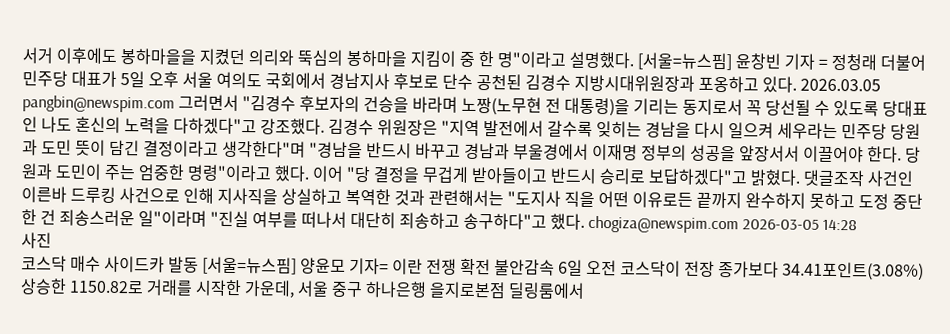서거 이후에도 봉하마을을 지켰던 의리와 뚝심의 봉하마을 지킴이 중 한 명"이라고 설명했다. [서울=뉴스핌] 윤창빈 기자 = 정청래 더불어민주당 대표가 5일 오후 서울 여의도 국회에서 경남지사 후보로 단수 공천된 김경수 지방시대위원장과 포옹하고 있다. 2026.03.05 pangbin@newspim.com 그러면서 "김경수 후보자의 건승을 바라며 노짱(노무현 전 대통령)을 기리는 동지로서 꼭 당선될 수 있도록 당대표인 나도 혼신의 노력을 다하겠다"고 강조했다. 김경수 위원장은 "지역 발전에서 갈수록 잊히는 경남을 다시 일으켜 세우라는 민주당 당원과 도민 뜻이 담긴 결정이라고 생각한다"며 "경남을 반드시 바꾸고 경남과 부울경에서 이재명 정부의 성공을 앞장서서 이끌어야 한다. 당원과 도민이 주는 엄중한 명령"이라고 했다. 이어 "당 결정을 무겁게 받아들이고 반드시 승리로 보답하겠다"고 밝혔다. 댓글조작 사건인 이른바 드루킹 사건으로 인해 지사직을 상실하고 복역한 것과 관련해서는 "도지사 직을 어떤 이유로든 끝까지 완수하지 못하고 도정 중단한 건 죄송스러운 일"이라며 "진실 여부를 떠나서 대단히 죄송하고 송구하다"고 했다. chogiza@newspim.com 2026-03-05 14:28
사진
코스닥 매수 사이드카 발동 [서울=뉴스핌] 양윤모 기자= 이란 전쟁 확전 불안감속 6일 오전 코스닥이 전장 종가보다 34.41포인트(3.08%) 상승한 1150.82로 거래를 시작한 가운데, 서울 중구 하나은행 을지로본점 딜링룸에서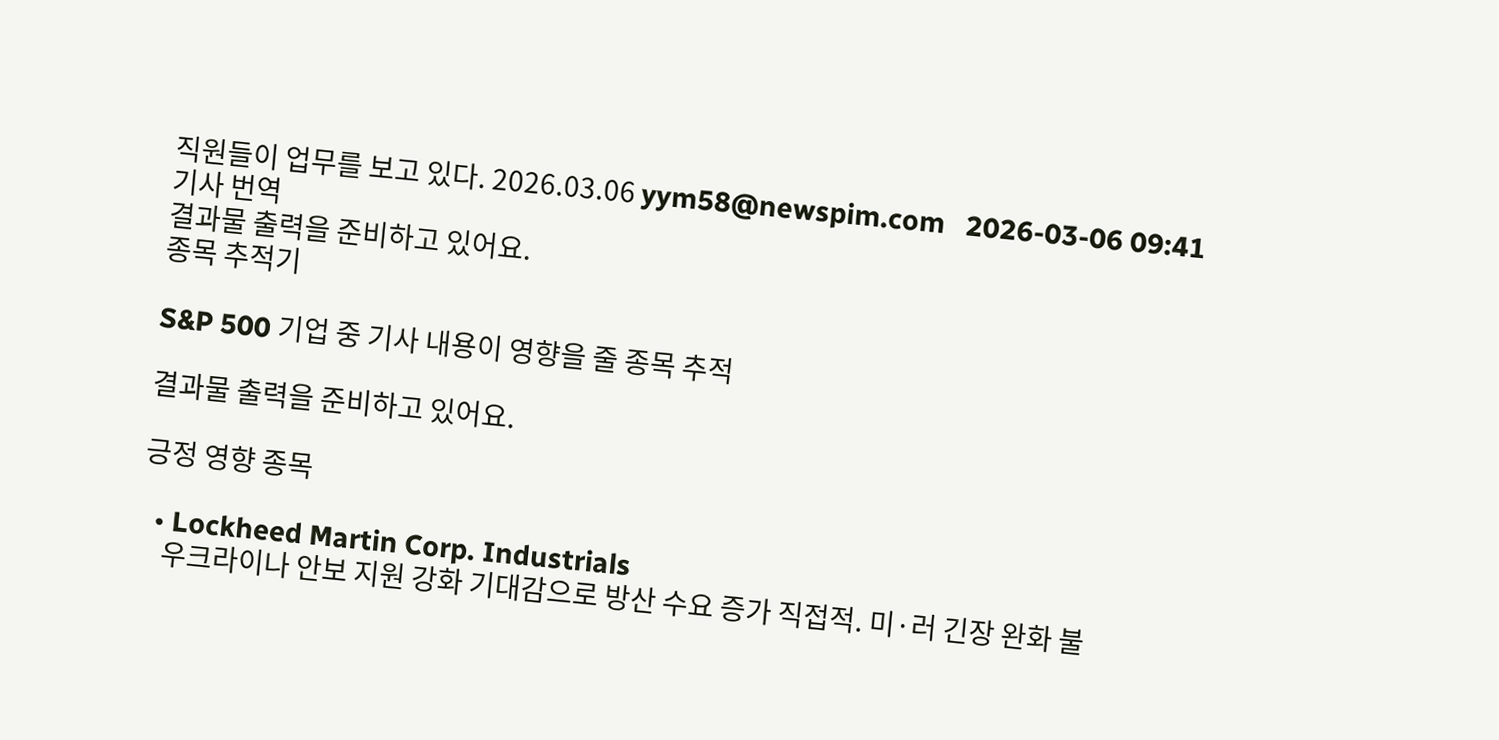직원들이 업무를 보고 있다. 2026.03.06 yym58@newspim.com   2026-03-06 09:41
기사 번역
결과물 출력을 준비하고 있어요.
종목 추적기

S&P 500 기업 중 기사 내용이 영향을 줄 종목 추적

결과물 출력을 준비하고 있어요.

긍정 영향 종목

  • Lockheed Martin Corp. Industrials
    우크라이나 안보 지원 강화 기대감으로 방산 수요 증가 직접적. 미·러 긴장 완화 불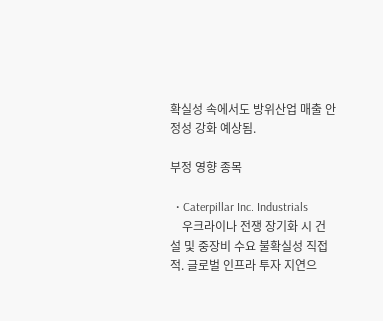확실성 속에서도 방위산업 매출 안정성 강화 예상됨.

부정 영향 종목

  • Caterpillar Inc. Industrials
    우크라이나 전쟁 장기화 시 건설 및 중장비 수요 불확실성 직접적. 글로벌 인프라 투자 지연으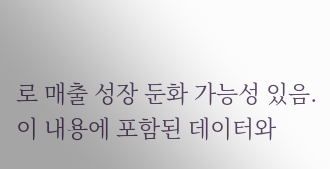로 매출 성장 둔화 가능성 있음.
이 내용에 포함된 데이터와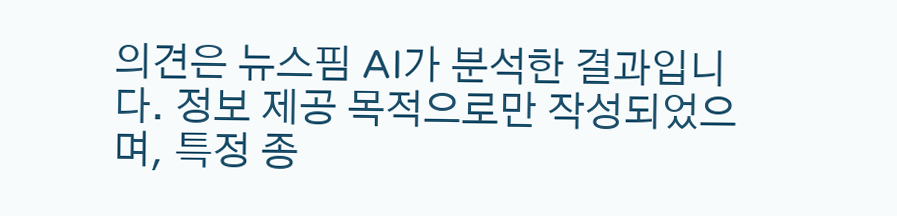의견은 뉴스핌 AI가 분석한 결과입니다. 정보 제공 목적으로만 작성되었으며, 특정 종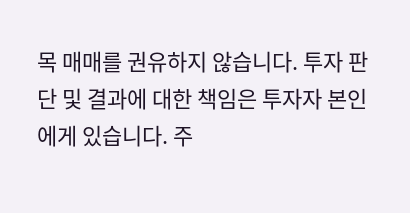목 매매를 권유하지 않습니다. 투자 판단 및 결과에 대한 책임은 투자자 본인에게 있습니다. 주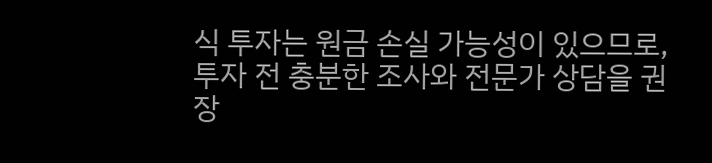식 투자는 원금 손실 가능성이 있으므로, 투자 전 충분한 조사와 전문가 상담을 권장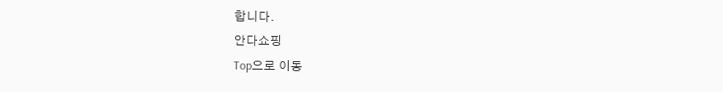합니다.
안다쇼핑
Top으로 이동